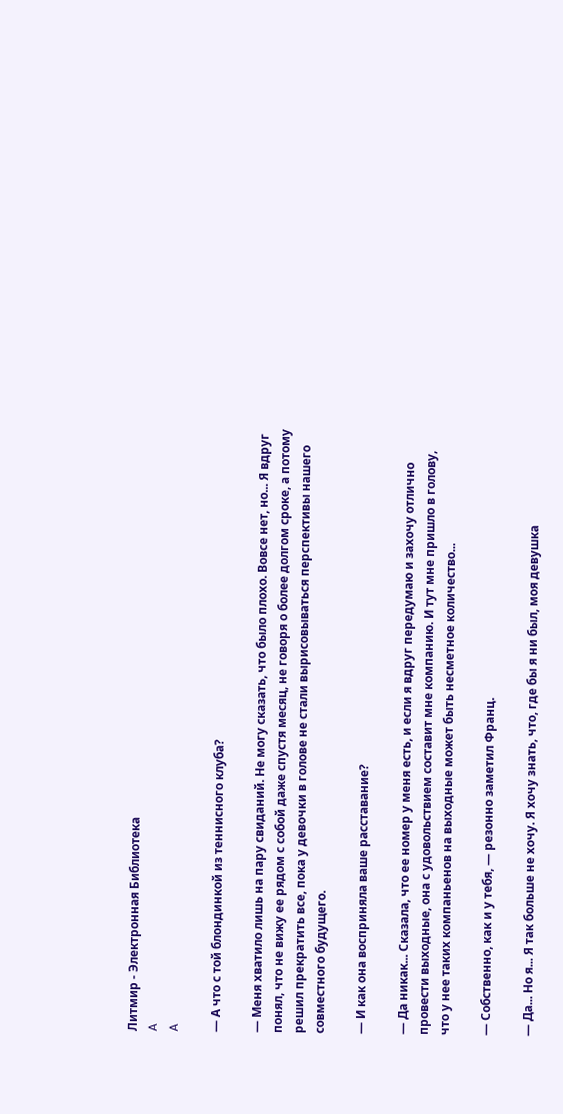Литмир - Электронная Библиотека
A
A

— А что с той блондинкой из теннисного клуба?

— Меня хватило лишь на пару свиданий. Не могу сказать, что было плохо. Вовсе нет, но... Я вдруг понял, что не вижу ее рядом с собой даже спустя месяц, не говоря о более долгом сроке, а потому решил прекратить все, пока у девочки в голове не стали вырисовываться перспективы нашего совместного будущего.

— И как она восприняла ваше расставание?

— Да никак... Сказала, что ее номер у меня есть, и если я вдруг передумаю и захочу отлично провести выходные, она с удовольствием составит мне компанию. И тут мне пришло в голову, что у нее таких компаньенов на выходные может быть несметное количество...

— Собственно, как и у тебя, — резонно заметил Франц.

— Да... Но я... Я так больше не хочу. Я хочу знать, что, где бы я ни был, моя девушка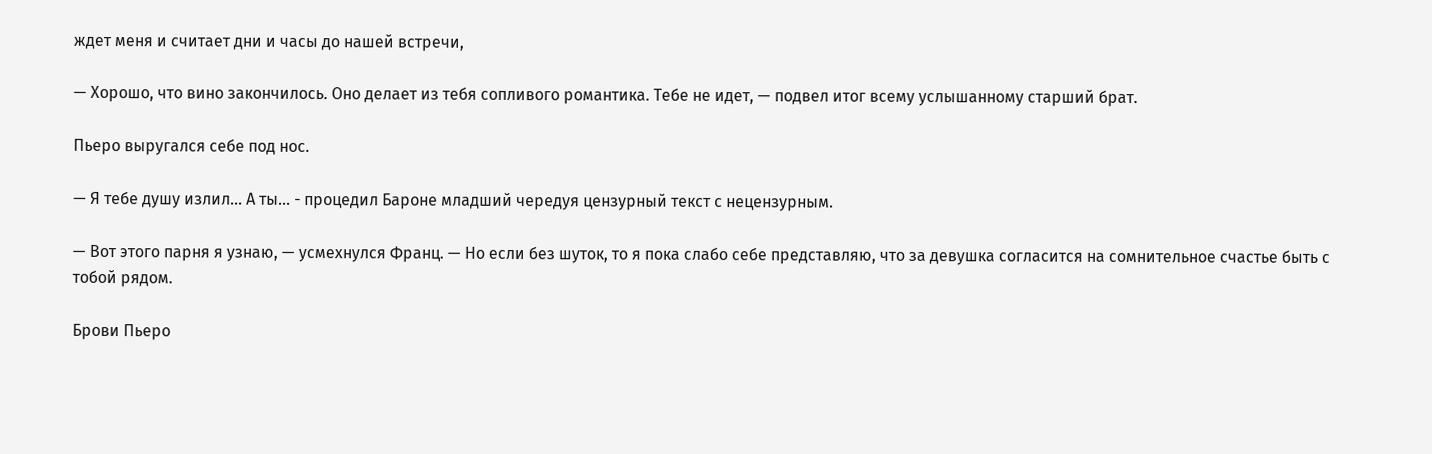ждет меня и считает дни и часы до нашей встречи,

— Хорошо, что вино закончилось. Оно делает из тебя сопливого романтика. Тебе не идет, — подвел итог всему услышанному старший брат.

Пьеро выругался себе под нос.

— Я тебе душу излил... А ты... - процедил Бароне младший чередуя цензурный текст с нецензурным.

— Вот этого парня я узнаю, — усмехнулся Франц. — Но если без шуток, то я пока слабо себе представляю, что за девушка согласится на сомнительное счастье быть с тобой рядом.

Брови Пьеро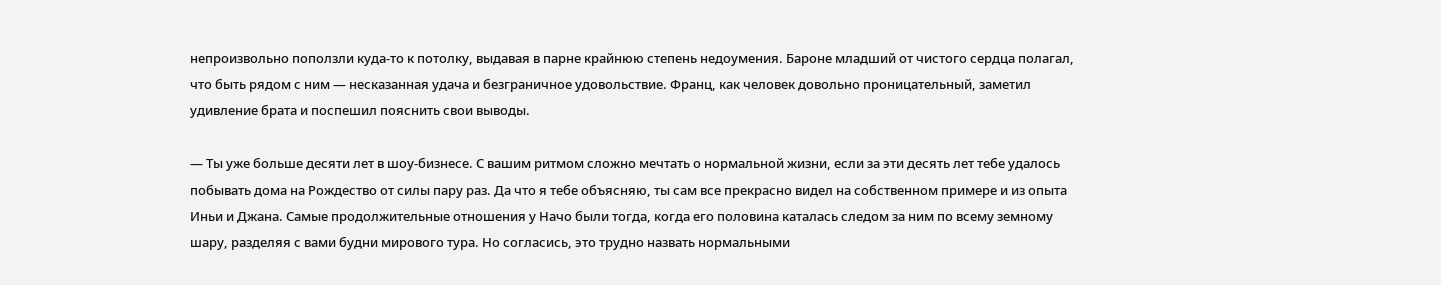непроизвольно поползли куда-то к потолку, выдавая в парне крайнюю степень недоумения. Бароне младший от чистого сердца полагал, что быть рядом с ним — несказанная удача и безграничное удовольствие. Франц, как человек довольно проницательный, заметил удивление брата и поспешил пояснить свои выводы.

— Ты уже больше десяти лет в шоу-бизнесе. С вашим ритмом сложно мечтать о нормальной жизни, если за эти десять лет тебе удалось побывать дома на Рождество от силы пару раз. Да что я тебе объясняю, ты сам все прекрасно видел на собственном примере и из опыта Иньи и Джана. Самые продолжительные отношения у Начо были тогда, когда его половина каталась следом за ним по всему земному шару, разделяя с вами будни мирового тура. Но согласись, это трудно назвать нормальными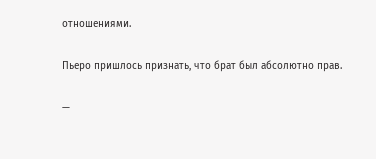отношениями.

Пьеро пришлось признать, что брат был абсолютно прав.

—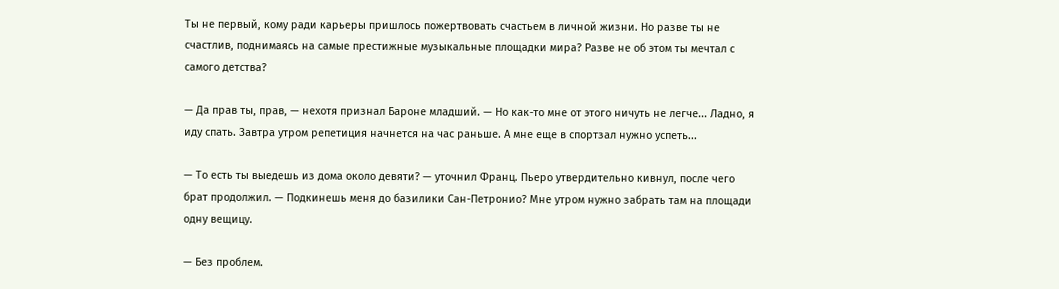Ты не первый, кому ради карьеры пришлось пожертвовать счастьем в личной жизни. Но разве ты не счастлив, поднимаясь на самые престижные музыкальные площадки мира? Разве не об этом ты мечтал с самого детства?

— Да прав ты, прав, — нехотя признал Бароне младший. — Но как-то мне от этого ничуть не легче... Ладно, я иду спать. Завтра утром репетиция начнется на час раньше. А мне еще в спортзал нужно успеть...

— То есть ты выедешь из дома около девяти? — уточнил Франц. Пьеро утвердительно кивнул, после чего брат продолжил. — Подкинешь меня до базилики Сан-Петронио? Мне утром нужно забрать там на площади одну вещицу.

— Без проблем.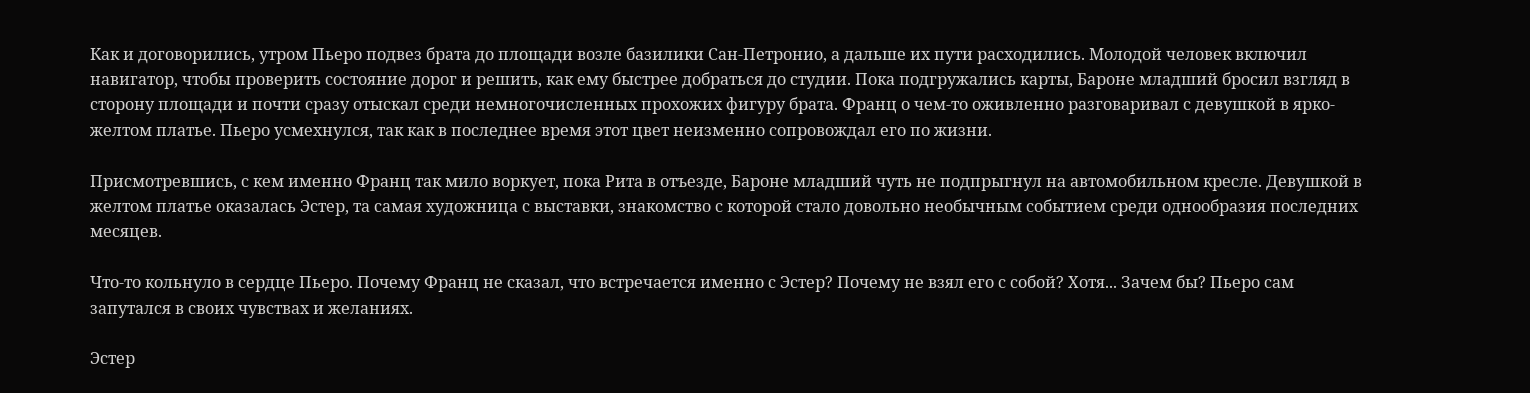Как и договорились, утром Пьеро подвез брата до площади возле базилики Сан-Петронио, а дальше их пути расходились. Молодой человек включил навигатор, чтобы проверить состояние дорог и решить, как ему быстрее добраться до студии. Пока подгружались карты, Бароне младший бросил взгляд в сторону площади и почти сразу отыскал среди немногочисленных прохожих фигуру брата. Франц о чем-то оживленно разговаривал с девушкой в ярко-желтом платье. Пьеро усмехнулся, так как в последнее время этот цвет неизменно сопровождал его по жизни.

Присмотревшись, с кем именно Франц так мило воркует, пока Рита в отъезде, Бароне младший чуть не подпрыгнул на автомобильном кресле. Девушкой в желтом платье оказалась Эстер, та самая художница с выставки, знакомство с которой стало довольно необычным событием среди однообразия последних месяцев.

Что-то кольнуло в сердце Пьеро. Почему Франц не сказал, что встречается именно с Эстер? Почему не взял его с собой? Хотя... Зачем бы? Пьеро сам запутался в своих чувствах и желаниях.

Эстер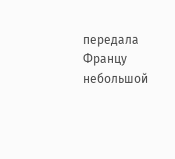передала Францу небольшой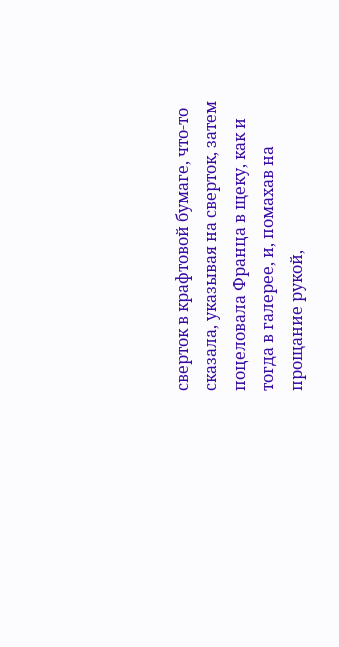сверток в крафтовой бумаге, что-то сказала, указывая на сверток, затем поцеловала Франца в щеку, как и тогда в галерее, и, помахав на прощание рукой,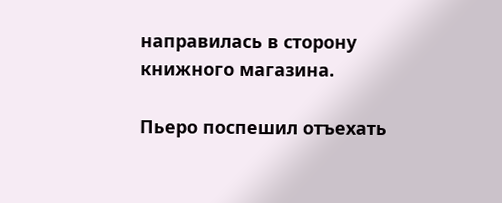направилась в сторону книжного магазина.

Пьеро поспешил отъехать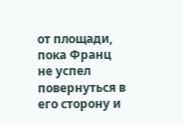от площади, пока Франц не успел повернуться в его сторону и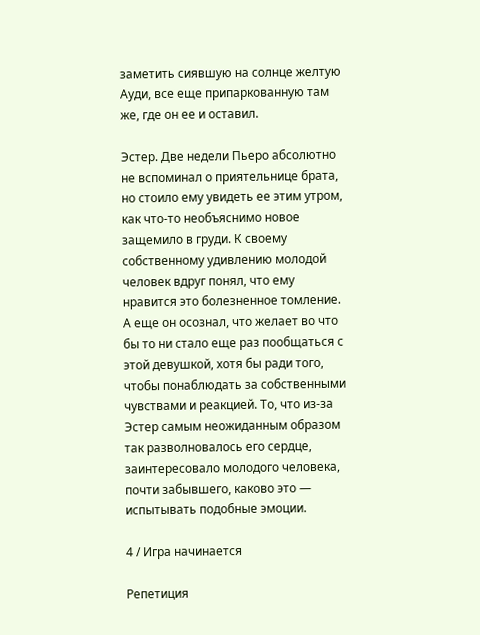заметить сиявшую на солнце желтую Ауди, все еще припаркованную там же, где он ее и оставил.

Эстер. Две недели Пьеро абсолютно не вспоминал о приятельнице брата, но стоило ему увидеть ее этим утром, как что-то необъяснимо новое защемило в груди. К своему собственному удивлению молодой человек вдруг понял, что ему нравится это болезненное томление. А еще он осознал, что желает во что бы то ни стало еще раз пообщаться с этой девушкой, хотя бы ради того, чтобы понаблюдать за собственными чувствами и реакцией. То, что из-за Эстер самым неожиданным образом так разволновалось его сердце, заинтересовало молодого человека, почти забывшего, каково это — испытывать подобные эмоции.

4 / Игра начинается

Репетиция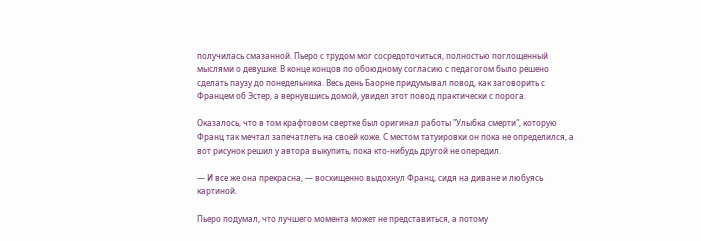получилась смазанной. Пьеро с трудом мог сосредоточиться, полностью поглощенный мыслями о девушке. В конце концов по обоюдному согласию с педагогом было решено сделать паузу до понедельника. Весь день Баорне придумывал повод, как заговорить с Францем об Эстер, а вернувшись домой, увидел этот повод практически с порога.

Оказалось, что в том крафтовом свертке был оригинал работы "Улыбка смерти", которую Франц так мечтал запечатлеть на своей коже. С местом татуировки он пока не определился, а вот рисунок решил у автора выкупить, пока кто-нибудь другой не опередил.

— И все же она прекрасна, — восхищенно выдохнул Франц, сидя на диване и любуясь картиной.

Пьеро подумал, что лучшего момента может не представиться, а потому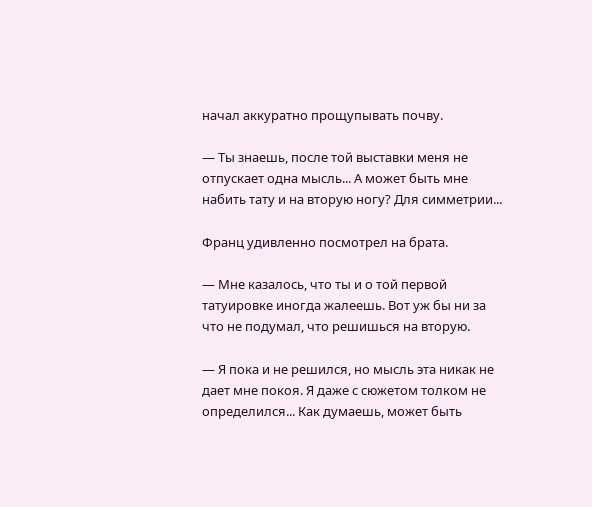начал аккуратно прощупывать почву.

— Ты знаешь, после той выставки меня не отпускает одна мысль... А может быть мне набить тату и на вторую ногу? Для симметрии...

Франц удивленно посмотрел на брата.

— Мне казалось, что ты и о той первой татуировке иногда жалеешь. Вот уж бы ни за что не подумал, что решишься на вторую.

— Я пока и не решился, но мысль эта никак не дает мне покоя. Я даже с сюжетом толком не определился... Как думаешь, может быть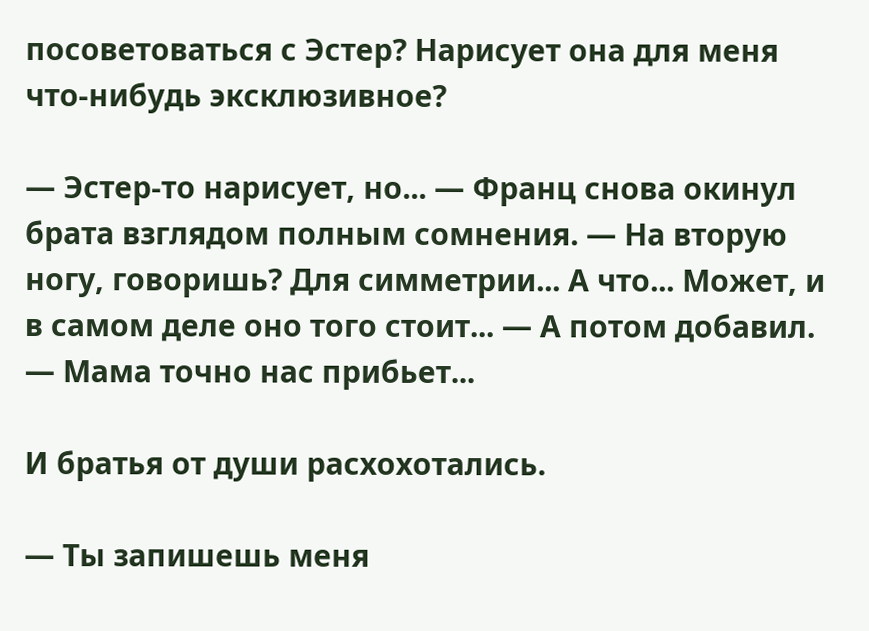посоветоваться с Эстер? Нарисует она для меня что-нибудь эксклюзивное?

— Эстер-то нарисует, но... — Франц снова окинул брата взглядом полным сомнения. — На вторую ногу, говоришь? Для симметрии... А что... Может, и в самом деле оно того стоит... — А потом добавил. — Мама точно нас прибьет...

И братья от души расхохотались.

— Ты запишешь меня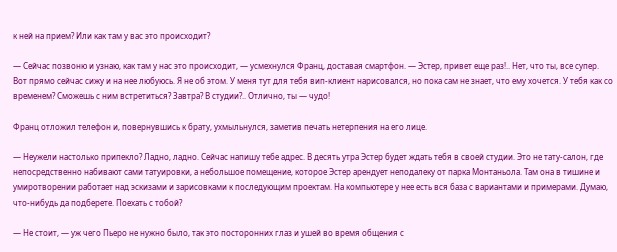к ней на прием? Или как там у вас это происходит?

— Сейчас позвоню и узнаю, как там у нас это происходит, — усмехнулся Франц, доставая смартфон. — Эстер, привет еще раз!.. Нет, что ты, все супер. Вот прямо сейчас сижу и на нее любуюсь. Я не об этом. У меня тут для тебя вип-клиент нарисовался, но пока сам не знает, что ему хочется. У тебя как со временем? Сможешь с ним встретиться? Завтра? В студии?.. Отлично, ты — чудо!

Франц отложил телефон и, повернувшись к брату, ухмыльнулся, заметив печать нетерпения на его лице.

— Неужели настолько припекло? Ладно, ладно. Сейчас напишу тебе адрес. В десять утра Эстер будет ждать тебя в своей студии. Это не тату-салон, где непосредственно набивают сами татуировки, а небольшое помещение, которое Эстер арендует неподалеку от парка Монтаньола. Там она в тишине и умиротворении работает над эскизами и зарисовками к последующим проектам. На компьютере у нее есть вся база с вариантами и примерами. Думаю, что-нибудь да подберете. Поехать с тобой?

— Не стоит, — уж чего Пьеро не нужно было, так это посторонних глаз и ушей во время общения с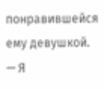понравившейся ему девушкой. — Я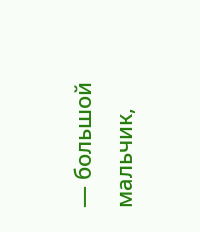— большой мальчик,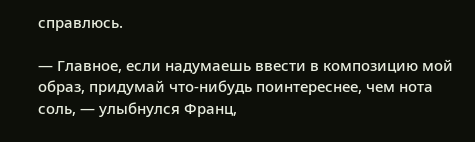справлюсь.

— Главное, если надумаешь ввести в композицию мой образ, придумай что-нибудь поинтереснее, чем нота соль, — улыбнулся Франц,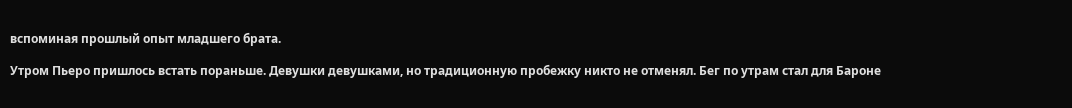вспоминая прошлый опыт младшего брата.

Утром Пьеро пришлось встать пораньше. Девушки девушками, но традиционную пробежку никто не отменял. Бег по утрам стал для Бароне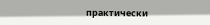практически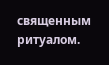священным ритуалом.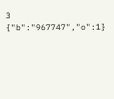3
{"b":"967747","o":1}